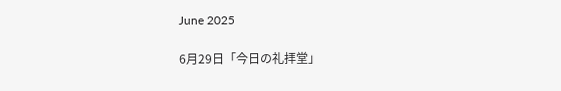June 2025

6月29日「今日の礼拝堂」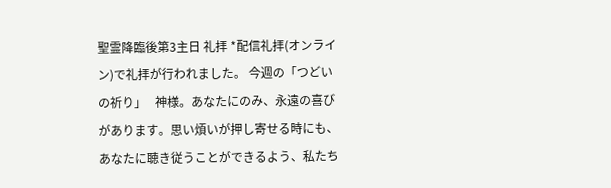聖霊降臨後第3主日 礼拝 *配信礼拝(オンライン)で礼拝が行われました。 今週の「つどいの祈り」   神様。あなたにのみ、永遠の喜びがあります。思い煩いが押し寄せる時にも、あなたに聴き従うことができるよう、私たち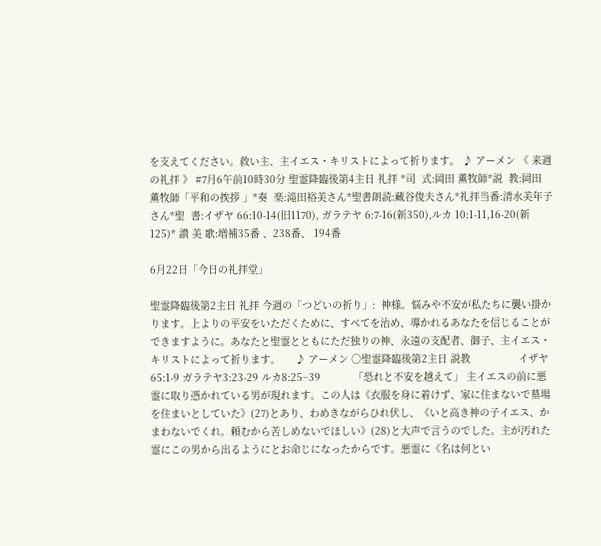を支えてください。救い主、主イエス・キリストによって祈ります。 ♪ アーメン 《 来週の礼拝 》 #7月6午前10時30分 聖霊降臨後第4主日 礼拝 *司  式:岡田 薫牧師*説  教:岡田 薫牧師「平和の挨拶 」*奏  楽:滝田裕美さん*聖書朗読:藏谷俊夫さん*礼拝当番:清水美年子さん*聖  書:イザヤ 66:10-14(旧1170), ガラテヤ 6:7-16(新350),ルカ 10:1-11,16-20(新125)* 讃 美 歌:増補35番 、238番、 194番

6月22日「今日の礼拝堂」

聖霊降臨後第2主日 礼拝 今週の「つどいの祈り」:  神様。悩みや不安が私たちに襲い掛かります。上よりの平安をいただくために、すべてを治め、導かれるあなたを信じることができますように。あなたと聖霊とともにただ独りの神、永遠の支配者、御子、主イエス・キリストによって祈ります。     ♪ アーメン ○聖霊降臨後第2主日 説教                イザヤ65:1-9 ガラテヤ3:23-29 ルカ8:25−39           「恐れと不安を越えて」 主イエスの前に悪霊に取り憑かれている男が現れます。この人は《衣服を身に着けず、家に住まないで墓場を住まいとしていた》(27)とあり、わめきながらひれ伏し、《いと高き神の子イエス、かまわないでくれ。頼むから苦しめないでほしい》(28)と大声で言うのでした。主が汚れた霊にこの男から出るようにとお命じになったからです。悪霊に《名は何とい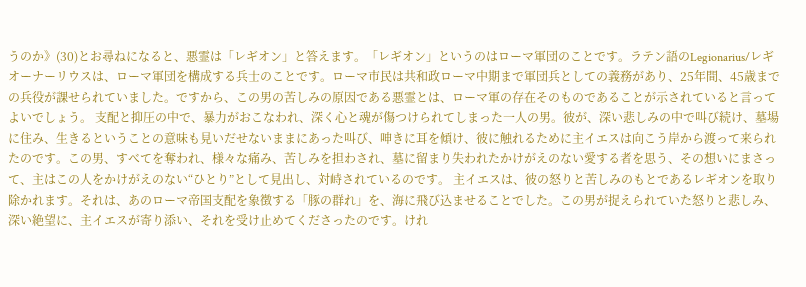うのか》(30)とお尋ねになると、悪霊は「レギオン」と答えます。「レギオン」というのはローマ軍団のことです。ラテン語のLegionarius/レギオーナーリウスは、ローマ軍団を構成する兵士のことです。ローマ市民は共和政ローマ中期まで軍団兵としての義務があり、25年間、45歳までの兵役が課せられていました。ですから、この男の苦しみの原因である悪霊とは、ローマ軍の存在そのものであることが示されていると言ってよいでしょう。 支配と抑圧の中で、暴力がおこなわれ、深く心と魂が傷つけられてしまった一人の男。彼が、深い悲しみの中で叫び続け、墓場に住み、生きるということの意味も見いだせないままにあった叫び、呻きに耳を傾け、彼に触れるために主イエスは向こう岸から渡って来られたのです。この男、すべてを奪われ、様々な痛み、苦しみを担わされ、墓に留まり失われたかけがえのない愛する者を思う、その想いにまさって、主はこの人をかけがえのない“ひとり”として見出し、対峙されているのです。 主イエスは、彼の怒りと苦しみのもとであるレギオンを取り除かれます。それは、あのローマ帝国支配を象徴する「豚の群れ」を、海に飛び込ませることでした。この男が捉えられていた怒りと悲しみ、深い絶望に、主イエスが寄り添い、それを受け止めてくださったのです。けれ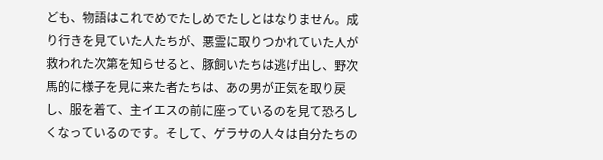ども、物語はこれでめでたしめでたしとはなりません。成り行きを見ていた人たちが、悪霊に取りつかれていた人が救われた次第を知らせると、豚飼いたちは逃げ出し、野次馬的に様子を見に来た者たちは、あの男が正気を取り戻し、服を着て、主イエスの前に座っているのを見て恐ろしくなっているのです。そして、ゲラサの人々は自分たちの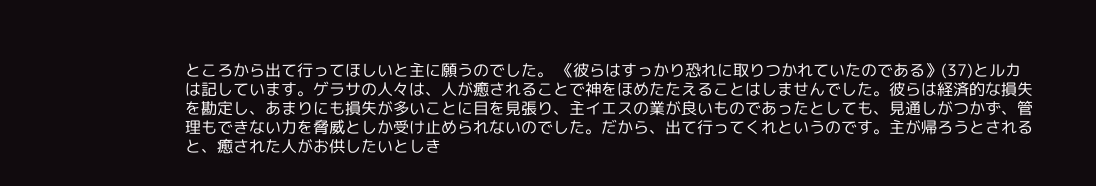ところから出て行ってほしいと主に願うのでした。 《彼らはすっかり恐れに取りつかれていたのである》(37)とルカは記しています。ゲラサの人々は、人が癒されることで神をほめたたえることはしませんでした。彼らは経済的な損失を勘定し、あまりにも損失が多いことに目を見張り、主イエスの業が良いものであったとしても、見通しがつかず、管理もできない力を脅威としか受け止められないのでした。だから、出て行ってくれというのです。主が帰ろうとされると、癒された人がお供したいとしき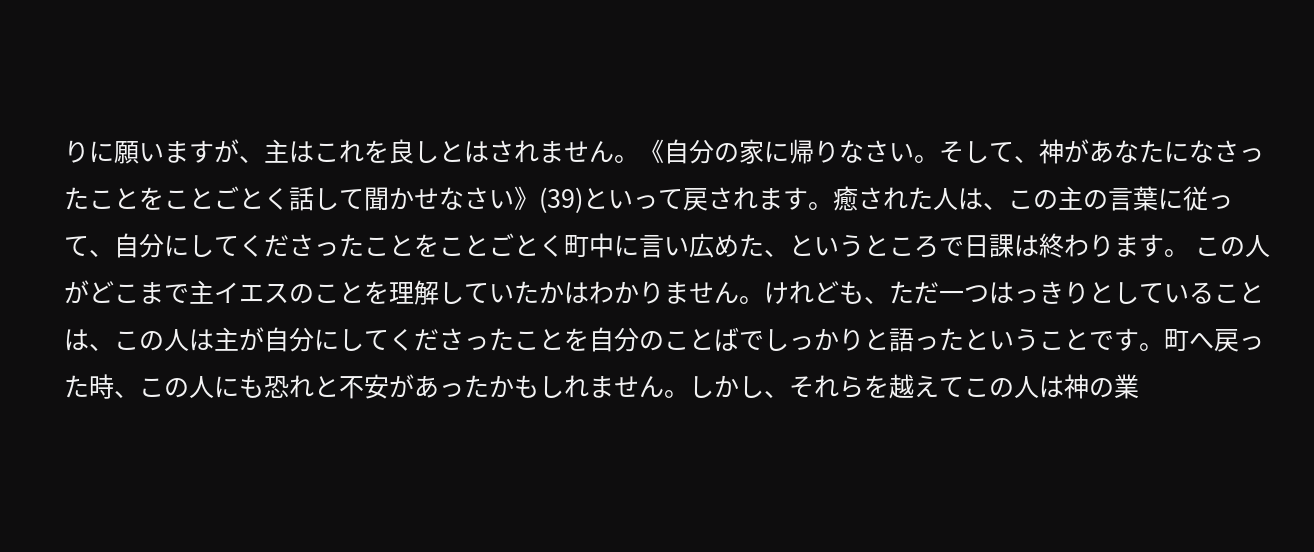りに願いますが、主はこれを良しとはされません。《自分の家に帰りなさい。そして、神があなたになさったことをことごとく話して聞かせなさい》(39)といって戻されます。癒された人は、この主の言葉に従って、自分にしてくださったことをことごとく町中に言い広めた、というところで日課は終わります。 この人がどこまで主イエスのことを理解していたかはわかりません。けれども、ただ一つはっきりとしていることは、この人は主が自分にしてくださったことを自分のことばでしっかりと語ったということです。町へ戻った時、この人にも恐れと不安があったかもしれません。しかし、それらを越えてこの人は神の業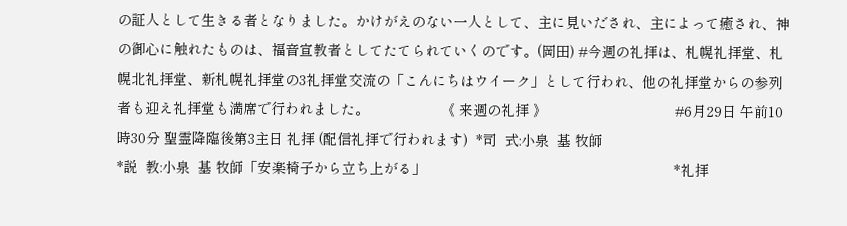の証人として生きる者となりました。かけがえのない一人として、主に見いだされ、主によって癒され、神の御心に触れたものは、福音宣教者としてたてられていくのです。(岡田) #今週の礼拝は、札幌礼拝堂、札幌北礼拝堂、新札幌礼拝堂の3礼拝堂交流の「こんにちはウイーク」として行われ、他の礼拝堂からの参列者も迎え礼拝堂も満席で行われました。                  《 来週の礼拝 》                                #6月29日 午前10時30分 聖霊降臨後第3主日 礼拝 (配信礼拝で行われます)  *司  式:小泉  基 牧師                                                                                              *説  教:小泉  基 牧師「安楽椅子から立ち上がる」                                                              *礼拝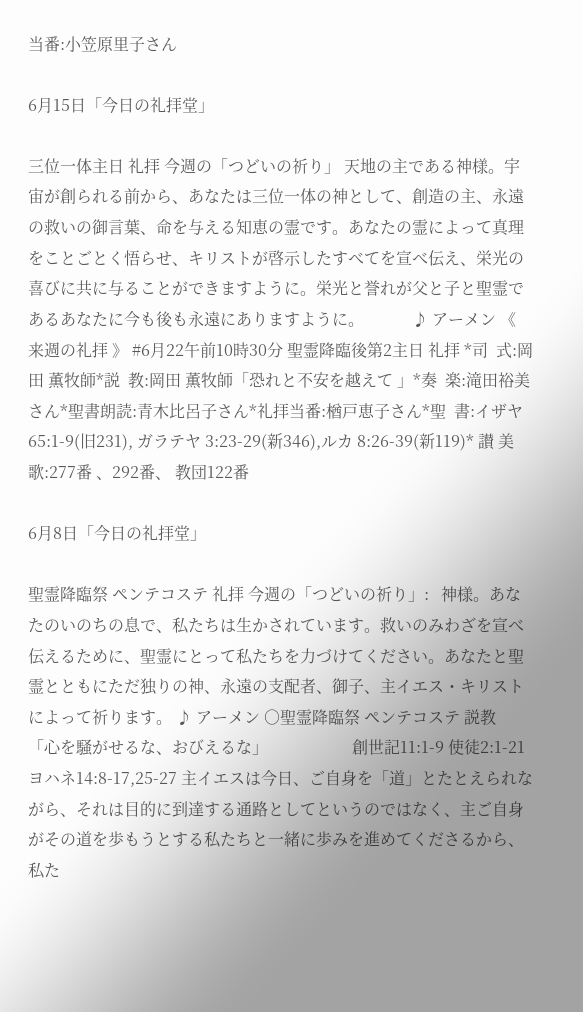当番:小笠原里子さん

6月15日「今日の礼拝堂」

三位一体主日 礼拝 今週の「つどいの祈り」 天地の主である神様。宇宙が創られる前から、あなたは三位一体の神として、創造の主、永遠の救いの御言葉、命を与える知恵の霊です。あなたの霊によって真理をことごとく悟らせ、キリストが啓示したすべてを宣べ伝え、栄光の喜びに共に与ることができますように。栄光と誉れが父と子と聖霊であるあなたに今も後も永遠にありますように。            ♪ アーメン 《 来週の礼拝 》 #6月22午前10時30分 聖霊降臨後第2主日 礼拝 *司  式:岡田 薫牧師*説  教:岡田 薫牧師「恐れと不安を越えて 」*奏  楽:滝田裕美さん*聖書朗読:青木比呂子さん*礼拝当番:楢戸恵子さん*聖  書:イザヤ 65:1-9(旧231), ガラテヤ 3:23-29(新346),ルカ 8:26-39(新119)* 讃 美 歌:277番 、292番、 教団122番

6月8日「今日の礼拝堂」

聖霊降臨祭 ペンテコステ 礼拝 今週の「つどいの祈り」:   神様。あなたのいのちの息で、私たちは生かされています。救いのみわざを宣べ伝えるために、聖霊にとって私たちを力づけてください。あなたと聖霊とともにただ独りの神、永遠の支配者、御子、主イエス・キリストによって祈ります。 ♪ アーメン ○聖霊降臨祭 ペンテコステ 説教   「心を騒がせるな、おびえるな」                     創世記11:1-9 使徒2:1-21 ヨハネ14:8-17,25-27 主イエスは今日、ご自身を「道」とたとえられながら、それは目的に到達する通路としてというのではなく、主ご自身がその道を歩もうとする私たちと一緒に歩みを進めてくださるから、私た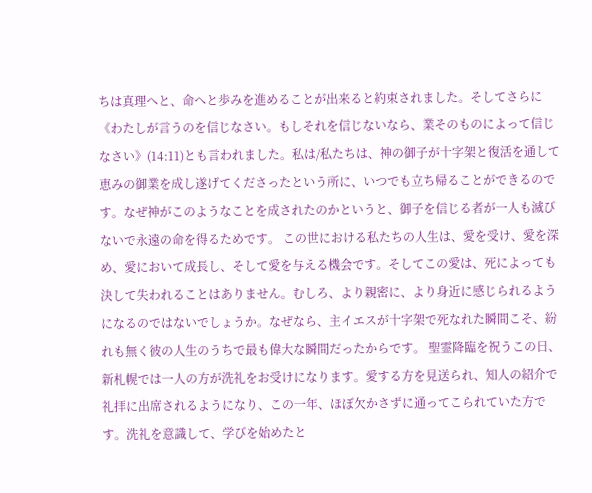ちは真理へと、命へと歩みを進めることが出来ると約束されました。そしてさらに《わたしが言うのを信じなさい。もしそれを信じないなら、業そのものによって信じなさい》(14:11)とも言われました。私は/私たちは、神の御子が十字架と復活を通して恵みの御業を成し遂げてくださったという所に、いつでも立ち帰ることができるのです。なぜ神がこのようなことを成されたのかというと、御子を信じる者が一人も滅びないで永遠の命を得るためです。 この世における私たちの人生は、愛を受け、愛を深め、愛において成長し、そして愛を与える機会です。そしてこの愛は、死によっても決して失われることはありません。むしろ、より親密に、より身近に感じられるようになるのではないでしょうか。なぜなら、主イエスが十字架で死なれた瞬間こそ、紛れも無く彼の人生のうちで最も偉大な瞬間だったからです。 聖霊降臨を祝うこの日、新札幌では一人の方が洗礼をお受けになります。愛する方を見送られ、知人の紹介で礼拝に出席されるようになり、この一年、ほぼ欠かさずに通ってこられていた方です。洗礼を意識して、学びを始めたと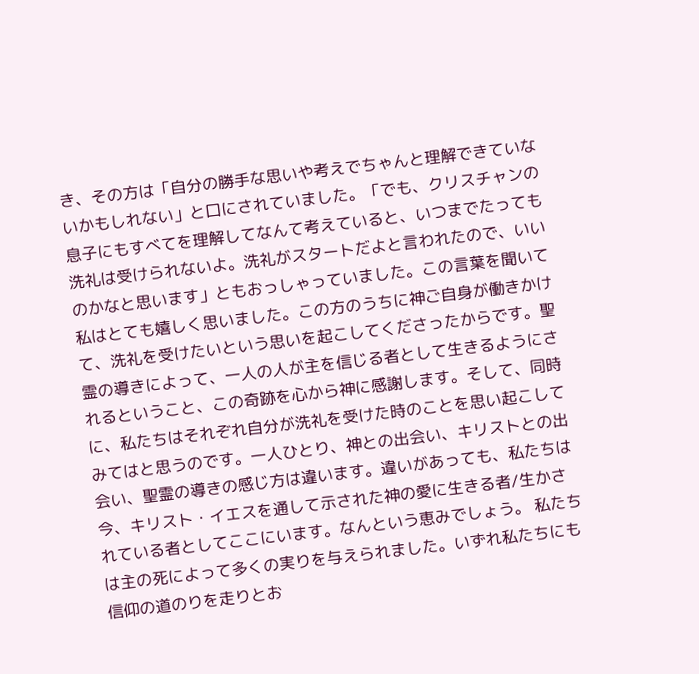き、その方は「自分の勝手な思いや考えでちゃんと理解できていないかもしれない」と口にされていました。「でも、クリスチャンの息子にもすべてを理解してなんて考えていると、いつまでたっても洗礼は受けられないよ。洗礼がスタートだよと言われたので、いいのかなと思います」ともおっしゃっていました。この言葉を聞いて私はとても嬉しく思いました。この方のうちに神ご自身が働きかけて、洗礼を受けたいという思いを起こしてくださったからです。聖霊の導きによって、一人の人が主を信じる者として生きるようにされるということ、この奇跡を心から神に感謝します。そして、同時に、私たちはそれぞれ自分が洗礼を受けた時のことを思い起こしてみてはと思うのです。一人ひとり、神との出会い、キリストとの出会い、聖霊の導きの感じ方は違います。違いがあっても、私たちは今、キリスト・イエスを通して示された神の愛に生きる者/生かされている者としてここにいます。なんという恵みでしょう。 私たちは主の死によって多くの実りを与えられました。いずれ私たちにも信仰の道のりを走りとお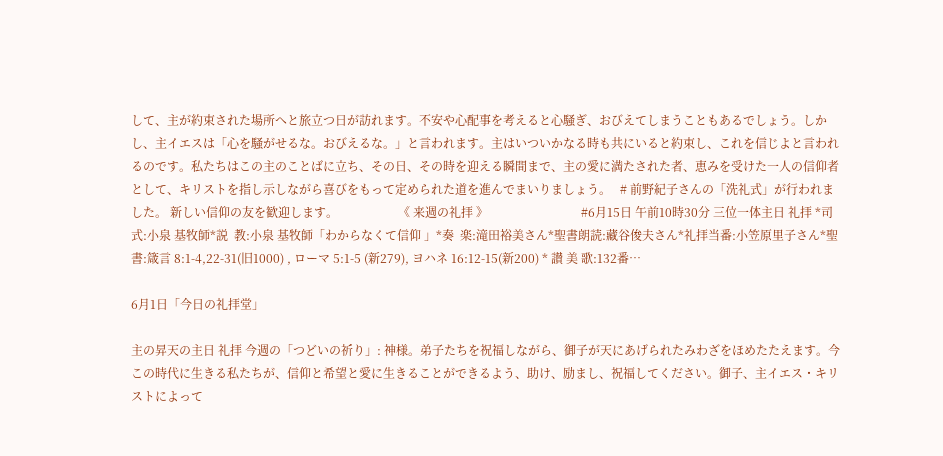して、主が約束された場所へと旅立つ日が訪れます。不安や心配事を考えると心騒ぎ、おびえてしまうこともあるでしょう。しかし、主イエスは「心を騒がせるな。おびえるな。」と言われます。主はいついかなる時も共にいると約束し、これを信じよと言われるのです。私たちはこの主のことばに立ち、その日、その時を迎える瞬間まで、主の愛に満たされた者、恵みを受けた一人の信仰者として、キリストを指し示しながら喜びをもって定められた道を進んでまいりましょう。   # 前野紀子さんの「洗礼式」が行われました。 新しい信仰の友を歓迎します。                    《 来週の礼拝 》                               #6月15日 午前10時30分 三位一体主日 礼拝 *司  式:小泉 基牧師*説  教:小泉 基牧師「わからなくて信仰 」*奏  楽:滝田裕美さん*聖書朗読:藏谷俊夫さん*礼拝当番:小笠原里子さん*聖  書:箴言 8:1-4,22-31(旧1000) , ローマ 5:1-5 (新279), ヨハネ 16:12-15(新200) * 讃 美 歌:132番…

6月1日「今日の礼拝堂」

主の昇天の主日 礼拝 今週の「つどいの祈り」: 神様。弟子たちを祝福しながら、御子が天にあげられたみわざをほめたたえます。今この時代に生きる私たちが、信仰と希望と愛に生きることができるよう、助け、励まし、祝福してください。御子、主イエス・キリストによって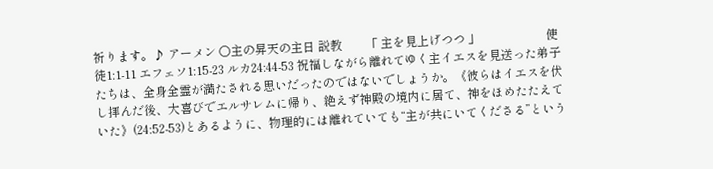祈ります。♪ アーメン ○主の昇天の主日 説教        「 主を見上げつつ 」                      使徒1:1‐11 エフェソ1:15-23 ルカ24:44-53 祝福しながら離れてゆく主イエスを見送った弟子たちは、全身全霊が満たされる思いだったのではないでしょうか。《彼らはイエスを伏し拝んだ後、大喜びでエルサレムに帰り、絶えず神殿の境内に居て、神をほめたたえていた》(24:52-53)とあるように、物理的には離れていても“主が共にいてくださる”という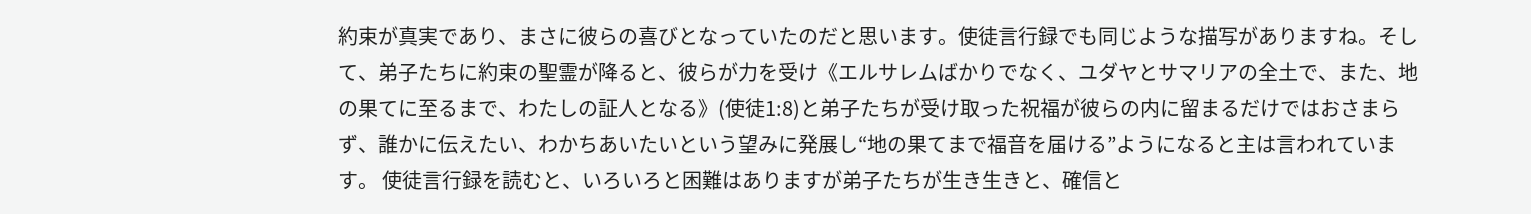約束が真実であり、まさに彼らの喜びとなっていたのだと思います。使徒言行録でも同じような描写がありますね。そして、弟子たちに約束の聖霊が降ると、彼らが力を受け《エルサレムばかりでなく、ユダヤとサマリアの全土で、また、地の果てに至るまで、わたしの証人となる》(使徒1:8)と弟子たちが受け取った祝福が彼らの内に留まるだけではおさまらず、誰かに伝えたい、わかちあいたいという望みに発展し“地の果てまで福音を届ける”ようになると主は言われています。 使徒言行録を読むと、いろいろと困難はありますが弟子たちが生き生きと、確信と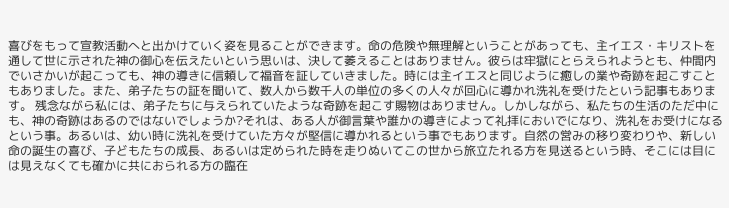喜びをもって宣教活動へと出かけていく姿を見ることができます。命の危険や無理解ということがあっても、主イエス・キリストを通して世に示された神の御心を伝えたいという思いは、決して萎えることはありません。彼らは牢獄にとらえられようとも、仲間内でいさかいが起こっても、神の導きに信頼して福音を証していきました。時には主イエスと同じように癒しの業や奇跡を起こすこともありました。また、弟子たちの証を聞いて、数人から数千人の単位の多くの人々が回心に導かれ洗礼を受けたという記事もあります。 残念ながら私には、弟子たちに与えられていたような奇跡を起こす賜物はありません。しかしながら、私たちの生活のただ中にも、神の奇跡はあるのではないでしょうか?それは、ある人が御言葉や誰かの導きによって礼拝においでになり、洗礼をお受けになるという事。あるいは、幼い時に洗礼を受けていた方々が堅信に導かれるという事でもあります。自然の営みの移り変わりや、新しい命の誕生の喜び、子どもたちの成長、あるいは定められた時を走りぬいてこの世から旅立たれる方を見送るという時、そこには目には見えなくても確かに共におられる方の臨在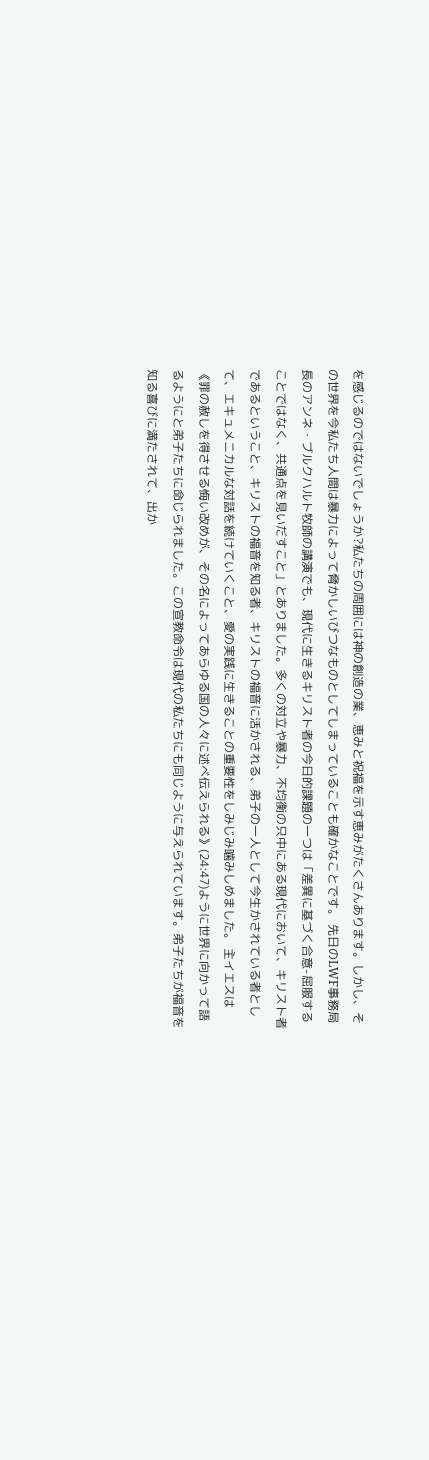を感じるのではないでしょうか?私たちの周囲には神の創造の業、恵みと祝福を示す恵みがたくさんあります。しかし、その世界を今私たち人間は暴力によって脅かしいびつなものとしてしまっていることも確かなことです。 先日のLWF事務局長のアンネ・ブルクハルト牧師の講演でも、現代に生きるキリスト者の今日的課題の一つは「差異に基づく合意-屈服することではなく、共通点を見いだすこと」とありました。多くの対立や暴力、不均衡の只中にある現代において、キリスト者であるということ、キリストの福音を知る者、キリストの福音に活かされる、弟子の一人として今生かされている者として、エキュメニカルな対話を続けていくこと、愛の実践に生きることの重要性をしみじみ噛みしめました。 主イエスは《罪の赦しを得させる悔い改めが、その名によってあらゆる国の人々に述べ伝えられる》(24:47)ように世界に向かって語るようにと弟子たちに命じられました。この宣教命令は現代の私たちにも同じように与えられています。弟子たちが福音を知る喜びに満たされて、出か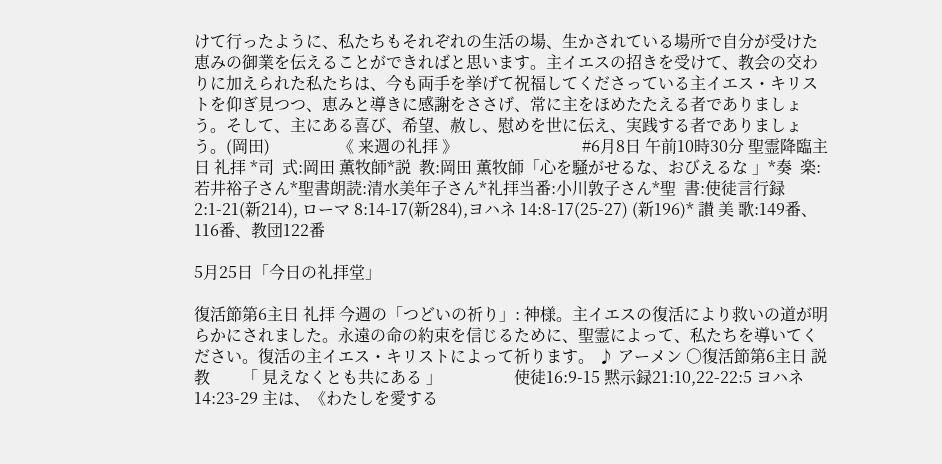けて行ったように、私たちもそれぞれの生活の場、生かされている場所で自分が受けた恵みの御業を伝えることができればと思います。主イエスの招きを受けて、教会の交わりに加えられた私たちは、今も両手を挙げて祝福してくださっている主イエス・キリストを仰ぎ見つつ、恵みと導きに感謝をささげ、常に主をほめたたえる者でありましょう。そして、主にある喜び、希望、赦し、慰めを世に伝え、実践する者でありましょう。(岡田)                 《 来週の礼拝 》                               #6月8日 午前10時30分 聖霊降臨主日 礼拝 *司  式:岡田 薫牧師*説  教:岡田 薫牧師「心を騒がせるな、おびえるな 」*奏  楽:若井裕子さん*聖書朗読:清水美年子さん*礼拝当番:小川敦子さん*聖  書:使徒言行録 2:1-21(新214), ローマ 8:14-17(新284),ヨハネ 14:8-17(25-27) (新196)* 讃 美 歌:149番、116番、教団122番

5月25日「今日の礼拝堂」

復活節第6主日 礼拝 今週の「つどいの祈り」: 神様。主イエスの復活により救いの道が明らかにされました。永遠の命の約束を信じるために、聖霊によって、私たちを導いてください。復活の主イエス・キリストによって祈ります。 ♪ アーメン ○復活節第6主日 説教        「 見えなくとも共にある 」                  使徒16:9-15 黙示録21:10,22-22:5 ヨハネ14:23-29 主は、《わたしを愛する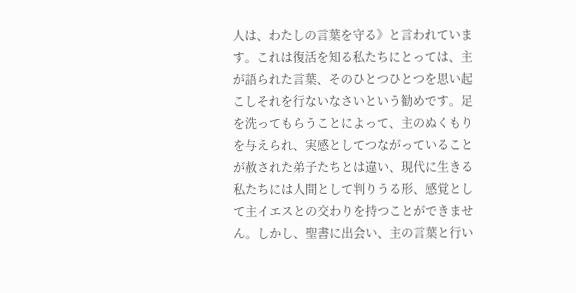人は、わたしの言葉を守る》と言われています。これは復活を知る私たちにとっては、主が語られた言葉、そのひとつひとつを思い起こしそれを行ないなさいという勧めです。足を洗ってもらうことによって、主のぬくもりを与えられ、実感としてつながっていることが赦された弟子たちとは違い、現代に生きる私たちには人間として判りうる形、感覚として主イエスとの交わりを持つことができません。しかし、聖書に出会い、主の言葉と行い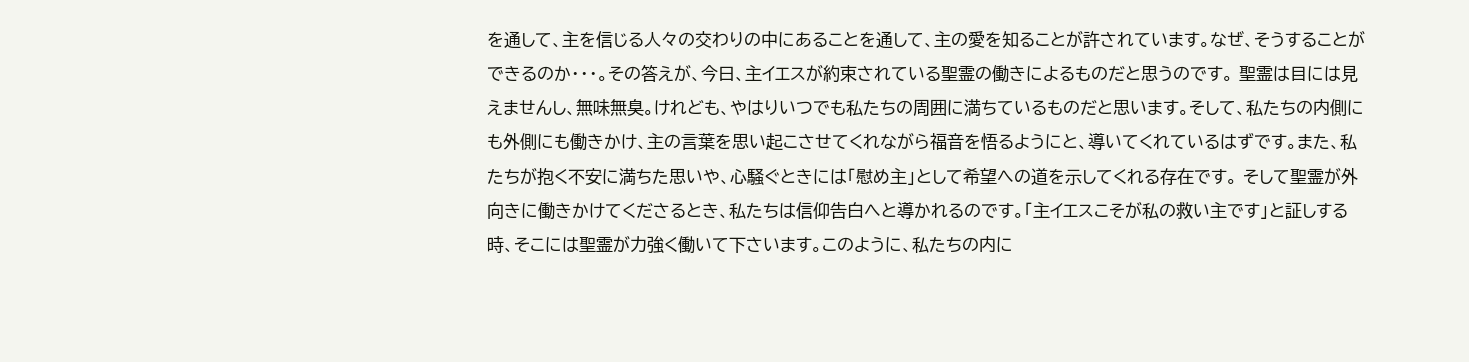を通して、主を信じる人々の交わりの中にあることを通して、主の愛を知ることが許されています。なぜ、そうすることができるのか・・・。その答えが、今日、主イエスが約束されている聖霊の働きによるものだと思うのです。 聖霊は目には見えませんし、無味無臭。けれども、やはりいつでも私たちの周囲に満ちているものだと思います。そして、私たちの内側にも外側にも働きかけ、主の言葉を思い起こさせてくれながら福音を悟るようにと、導いてくれているはずです。また、私たちが抱く不安に満ちた思いや、心騒ぐときには「慰め主」として希望への道を示してくれる存在です。 そして聖霊が外向きに働きかけてくださるとき、私たちは信仰告白へと導かれるのです。「主イエスこそが私の救い主です」と証しする時、そこには聖霊が力強く働いて下さいます。このように、私たちの内に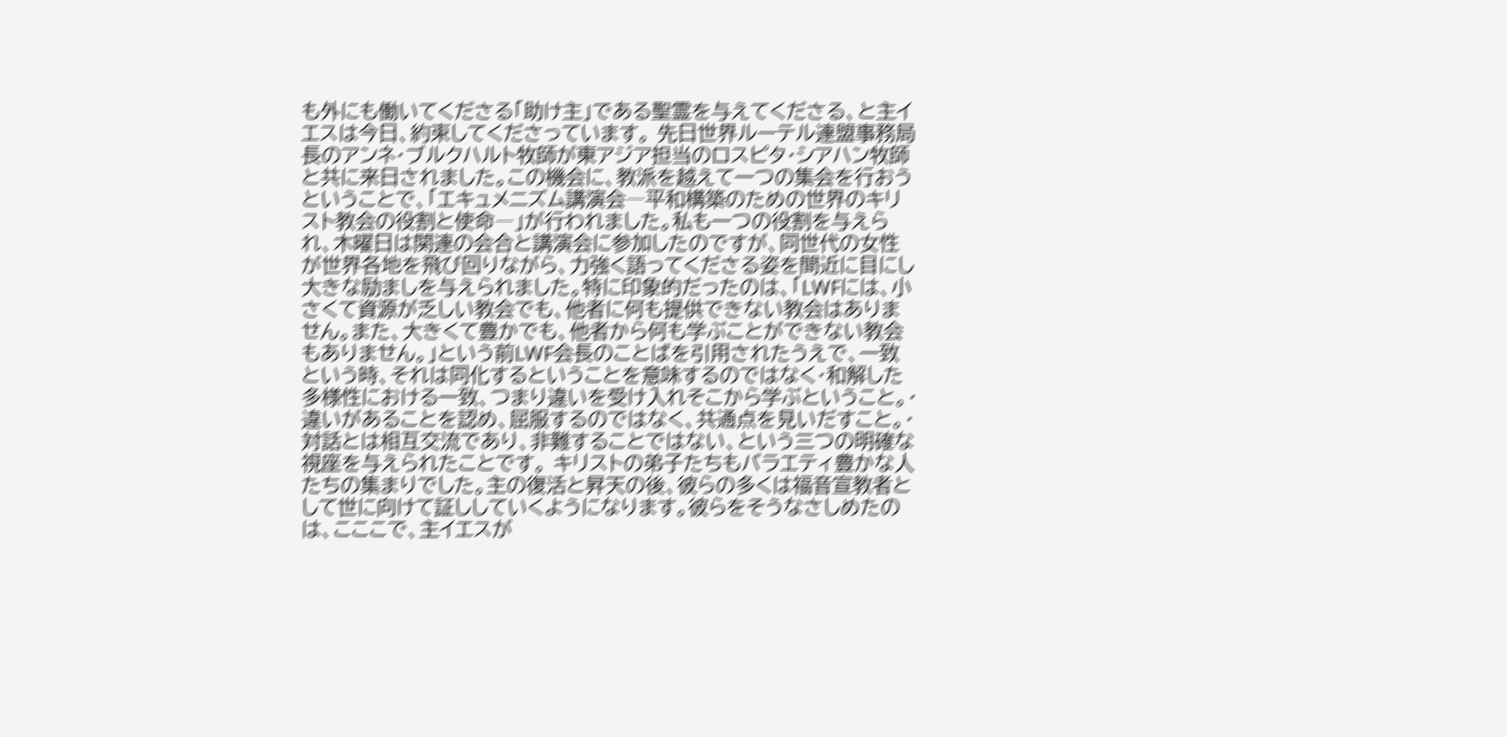も外にも働いてくださる「助け主」である聖霊を与えてくださる、と主イエスは今日、約束してくださっています。 先日世界ルーテル連盟事務局長のアンネ・ブルクハルト牧師が東アジア担当のロスピタ・シアハン牧師と共に来日されました。この機会に、教派を越えて一つの集会を行おうということで、「エキュメニズム講演会―平和構築のための世界のキリスト教会の役割と使命―」が行われました。私も一つの役割を与えられ、木曜日は関連の会合と講演会に参加したのですが、同世代の女性が世界各地を飛び回りながら、力強く語ってくださる姿を間近に目にし大きな励ましを与えられました。特に印象的だったのは、「LWFには、小さくて資源が乏しい教会でも、他者に何も提供できない教会はありません。また、大きくて豊かでも、他者から何も学ぶことができない教会もありません。」という前LWF会長のことばを引用されたうえで、一致という時、それは同化するということを意味するのではなく・和解した多様性における一致、つまり違いを受け入れそこから学ぶということ。・違いがあることを認め、屈服するのではなく、共通点を見いだすこと。・対話とは相互交流であり、非難することではない、という三つの明確な視座を与えられたことです。 キリストの弟子たちもバラエティ豊かな人たちの集まりでした。主の復活と昇天の後、彼らの多くは福音宣教者として世に向けて証ししていくようになります。彼らをそうなさしめたのは、こここで、主イエスが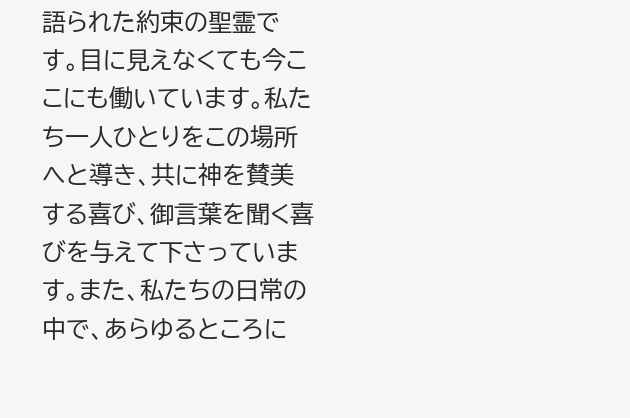語られた約束の聖霊です。目に見えなくても今ここにも働いています。私たち一人ひとりをこの場所へと導き、共に神を賛美する喜び、御言葉を聞く喜びを与えて下さっています。また、私たちの日常の中で、あらゆるところに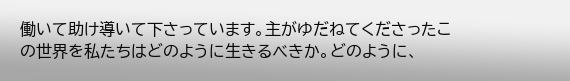働いて助け導いて下さっています。主がゆだねてくださったこの世界を私たちはどのように生きるべきか。どのように、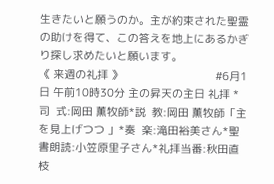生きたいと願うのか。主が約束された聖霊の助けを得て、この答えを地上にあるかぎり探し求めたいと願います。                                      《 来週の礼拝 》                               #6月1日 午前10時30分 主の昇天の主日 礼拝 *司  式:岡田 薫牧師*説  教:岡田 薫牧師「主を見上げつつ 」*奏  楽:滝田裕美さん*聖書朗読:小笠原里子さん*礼拝当番:秋田直枝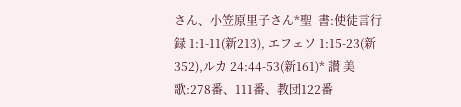さん、小笠原里子さん*聖  書:使徒言行録 1:1-11(新213), エフェソ 1:15-23(新352),ルカ 24:44-53(新161)* 讃 美 歌:278番、111番、教団122番